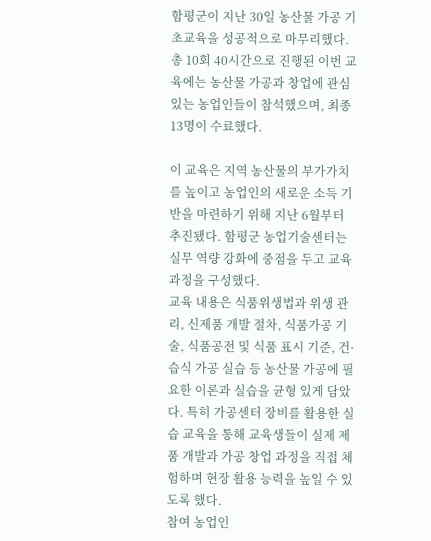함평군이 지난 30일 농산물 가공 기초교육을 성공적으로 마무리했다. 총 10회 40시간으로 진행된 이번 교육에는 농산물 가공과 창업에 관심 있는 농업인들이 참석했으며, 최종 13명이 수료했다.

이 교육은 지역 농산물의 부가가치를 높이고 농업인의 새로운 소득 기반을 마련하기 위해 지난 6월부터 추진됐다. 함평군 농업기술센터는 실무 역량 강화에 중점을 두고 교육 과정을 구성했다.
교육 내용은 식품위생법과 위생 관리, 신제품 개발 절차, 식품가공 기술, 식품공전 및 식품 표시 기준, 건·습식 가공 실습 등 농산물 가공에 필요한 이론과 실습을 균형 있게 담았다. 특히 가공센터 장비를 활용한 실습 교육을 통해 교육생들이 실제 제품 개발과 가공 창업 과정을 직접 체험하며 현장 활용 능력을 높일 수 있도록 했다.
참여 농업인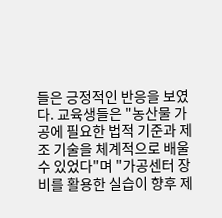들은 긍정적인 반응을 보였다. 교육생들은 "농산물 가공에 필요한 법적 기준과 제조 기술을 체계적으로 배울 수 있었다"며 "가공센터 장비를 활용한 실습이 향후 제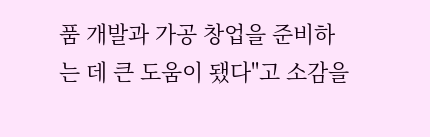품 개발과 가공 창업을 준비하는 데 큰 도움이 됐다"고 소감을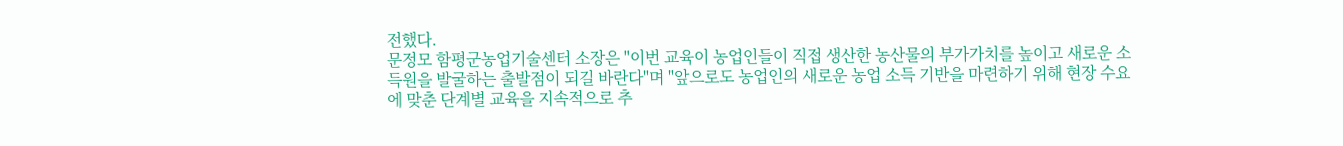전했다.
문정모 함평군농업기술센터 소장은 "이번 교육이 농업인들이 직접 생산한 농산물의 부가가치를 높이고 새로운 소득원을 발굴하는 출발점이 되길 바란다"며 "앞으로도 농업인의 새로운 농업 소득 기반을 마련하기 위해 현장 수요에 맞춘 단계별 교육을 지속적으로 추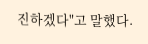진하겠다"고 말했다.